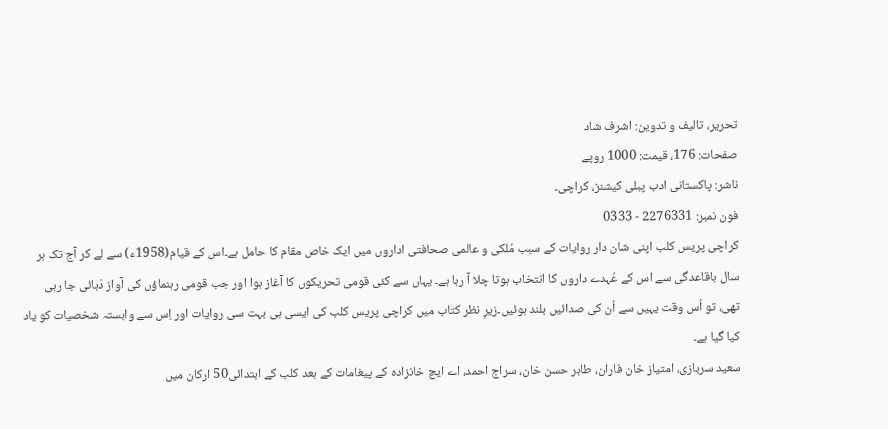تحریر، تالیف و تدوین: اشرف شاد
صفحات: 176، قیمت: 1000 روپے
ناشر: پاکستانی ادب پبلی کیشنز، کراچی۔
فون نمبر: 2276331 - 0333
کراچی پریس کلب اپنی شان دار روایات کے سبب مُلکی و عالمی صحافتی اداروں میں ایک خاص مقام کا حامل ہے۔اس کے قیام(1958ء) سے لے کر آج تک ہر سال باقاعدگی سے اس کے عُہدے داروں کا انتخاب ہوتا چلا آ رہا ہے۔ یہاں سے کئی قومی تحریکوں کا آغاز ہوا اور جب قومی رہنماؤں کی آواز دَبائی جا رہی تھی، تو اُس وقت یہیں سے اُن کی صدائیں بلند ہوئیں۔زیرِ نظر کتاب میں کراچی پریس کلب کی ایسی ہی بہت سی روایات اور اِس سے وابستہ شخصیات کو یاد کیا گیا ہے۔
سعید سربازی، امتیاز خان فاران، طاہر حسن خان، سراج احمد، اے ایچ خانزادہ کے پیغامات کے بعد کلب کے ابتدائی50 ارکان میں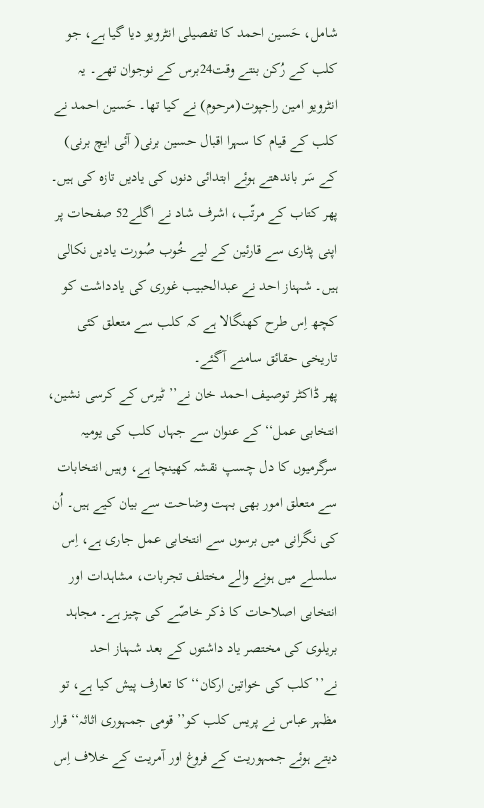شامل، حَسین احمد کا تفصیلی انٹرویو دیا گیا ہے، جو کلب کے رُکن بنتے وقت24برس کے نوجوان تھے۔ یہ انٹرویو امین راجپوت(مرحوم) نے کیا تھا۔ حَسین احمد نے کلب کے قیام کا سہرا اقبال حسین برنی( آئی ایچ برنی) کے سَر باندھتے ہوئے ابتدائی دنوں کی یادیں تازہ کی ہیں۔ پھر کتاب کے مرتّب، اشرف شاد نے اگلے52 صفحات پر اپنی پٹاری سے قارئین کے لیے خُوب صُورت یادیں نکالی ہیں۔ شہناز احد نے عبدالحبیب غوری کی یادداشت کو کچھ اِس طرح کھنگالا ہے کہ کلب سے متعلق کئی تاریخی حقائق سامنے آگئے۔
پھر ڈاکٹر توصیف احمد خان نے’’ ٹیرس کے کرسی نشین، انتخابی عمل‘‘ کے عنوان سے جہاں کلب کی یومیہ سرگرمیوں کا دل چسپ نقشہ کھینچا ہے، وہیں انتخابات سے متعلق امور بھی بہت وضاحت سے بیان کیے ہیں۔ اُن کی نگرانی میں برسوں سے انتخابی عمل جاری ہے، اِس سلسلے میں ہونے والے مختلف تجربات، مشاہدات اور انتخابی اصلاحات کا ذکر خاصّے کی چیز ہے۔ مجاہد بریلوی کی مختصر یاد داشتوں کے بعد شہناز احد نے’’کلب کی خواتین ارکان‘‘ کا تعارف پیش کیا ہے، تو مظہر عباس نے پریس کلب کو’’قومی جمہوری اثاثہ‘‘ قرار دیتے ہوئے جمہوریت کے فروغ اور آمریت کے خلاف اِس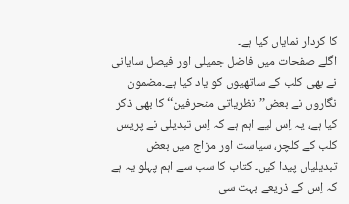کا کردار نمایاں کیا ہے۔
اگلے صفحات میں فاضل جمیلی اور فیصل سایانی نے بھی کلب کے ساتھیوں کو یاد کیا ہے۔مضمون نگاروں نے بعض’’نظریاتی منحرفین‘‘ کا بھی ذکر کیا ہے، یہ اِس لیے اہم ہے کہ اِس تبدیلی نے پریس کلب کے کلچر، سیاست اور مزاج میں بعض تبدیلیاں پیدا کیں۔ کتاب کا سب سے اہم پہلو یہ ہے کہ اِس کے ذریعے بہت سی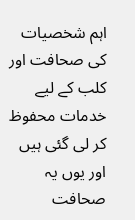اہم شخصیات کی صحافت اور کلب کے لیے خدمات محفوظ کر لی گئی ہیں اور یوں یہ صحافت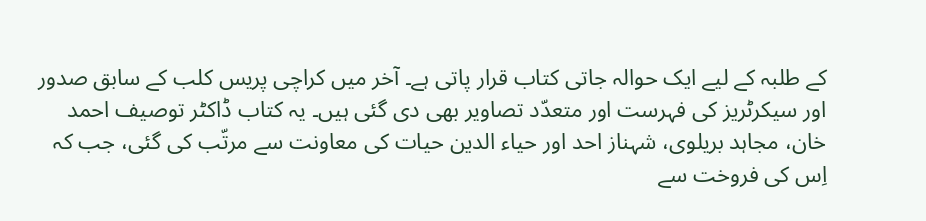کے طلبہ کے لیے ایک حوالہ جاتی کتاب قرار پاتی ہے۔ آخر میں کراچی پریس کلب کے سابق صدور اور سیکرٹریز کی فہرست اور متعدّد تصاویر بھی دی گئی ہیں۔ یہ کتاب ڈاکٹر توصیف احمد خان، مجاہد بریلوی، شہناز احد اور حیاء الدین حیات کی معاونت سے مرتّب کی گئی، جب کہ اِس کی فروخت سے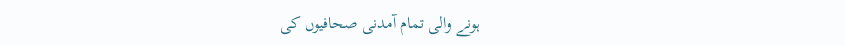ہونے والی تمام آمدنی صحافیوں کی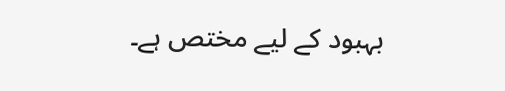بہبود کے لیے مختص ہے۔